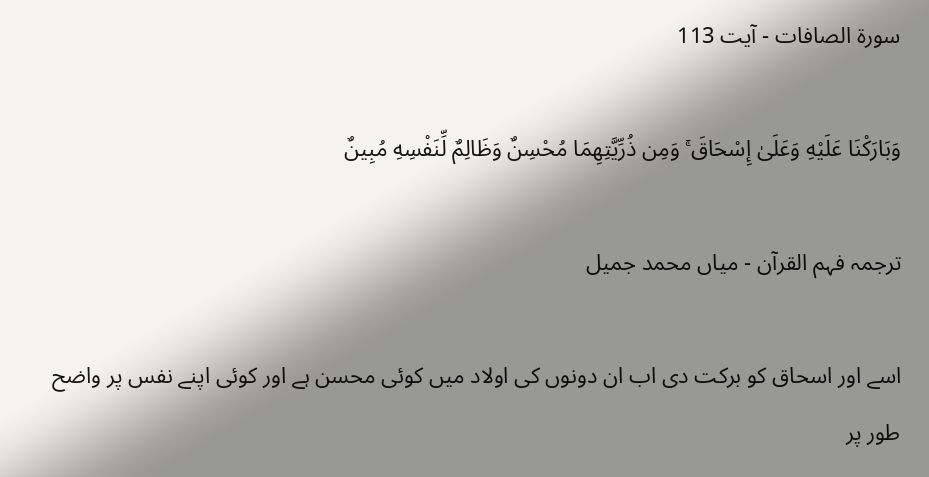سورة الصافات - آیت 113

وَبَارَكْنَا عَلَيْهِ وَعَلَىٰ إِسْحَاقَ ۚ وَمِن ذُرِّيَّتِهِمَا مُحْسِنٌ وَظَالِمٌ لِّنَفْسِهِ مُبِينٌ

ترجمہ فہم القرآن - میاں محمد جمیل

اسے اور اسحاق کو برکت دی اب ان دونوں کی اولاد میں کوئی محسن ہے اور کوئی اپنے نفس پر واضح طور پر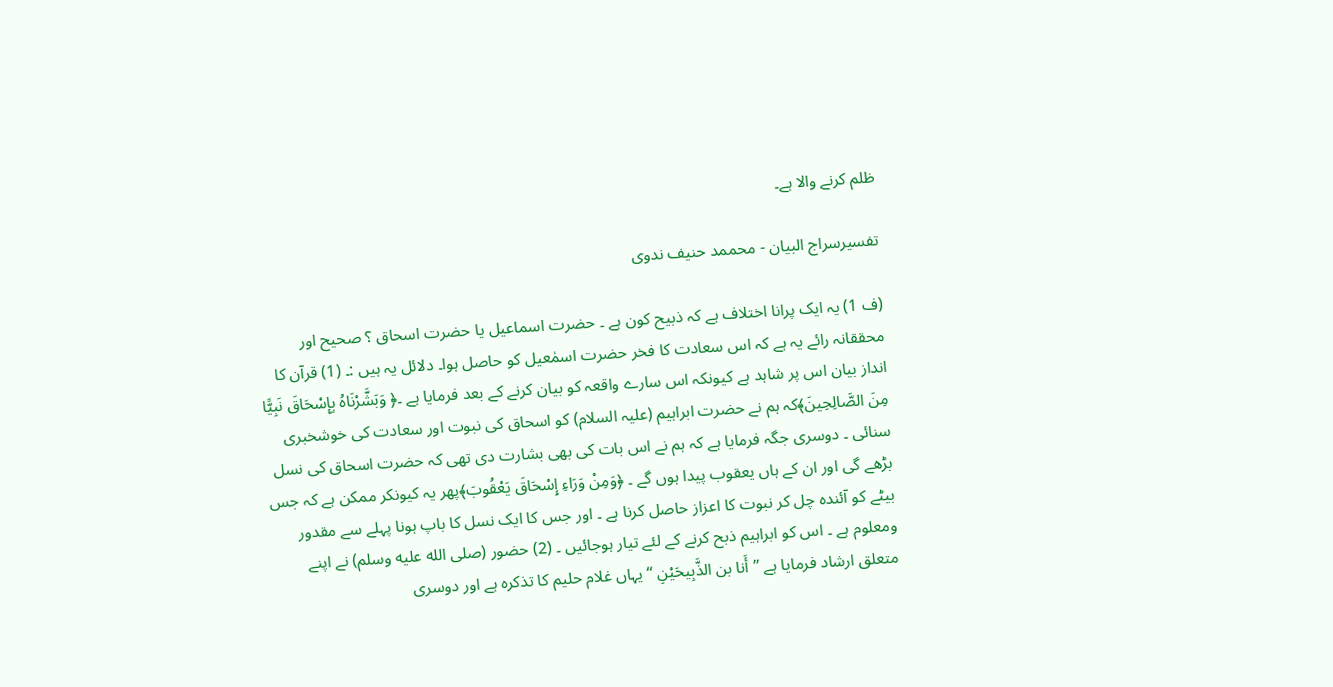ظلم کرنے والا ہے۔

تفسیرسراج البیان - محممد حنیف ندوی

(ف 1) یہ ایک پرانا اختلاف ہے کہ ذبیح کون ہے ۔ حضرت اسماعیل یا حضرت اسحاق ؟ صحیح اور محققانہ رائے یہ ہے کہ اس سعادت کا فخر حضرت اسمٰعیل کو حاصل ہوا۔ دلائل یہ ہیں :۔ (1) قرآن کا انداز بیان اس پر شاہد ہے کیونکہ اس سارے واقعہ کو بیان کرنے کے بعد فرمایا ہے ۔﴿ وَبَشَّرْنَاهُ بِإِسْحَاقَ نَبِيًّا مِنَ الصَّالِحِينَ﴾کہ ہم نے حضرت ابراہیم (علیہ السلام) کو اسحاق کی نبوت اور سعادت کی خوشخبری سنائی ۔ دوسری جگہ فرمایا ہے کہ ہم نے اس بات کی بھی بشارت دی تھی کہ حضرت اسحاق کی نسل بڑھے گی اور ان کے ہاں یعقوب پیدا ہوں گے ۔ ﴿وَمِنْ وَرَاءِ إِسْحَاقَ يَعْقُوبَ﴾پھر یہ کیونکر ممکن ہے کہ جس بیٹے کو آئندہ چل کر نبوت کا اعزاز حاصل کرنا ہے ۔ اور جس کا ایک نسل کا باپ ہونا پہلے سے مقدور ومعلوم ہے ۔ اس کو ابراہیم ذبح کرنے کے لئے تیار ہوجائیں ۔ (2) حضور (صلى الله عليه وسلم) نے اپنے متعلق ارشاد فرمایا ہے ’’أَنا بن الذَّبِيحَيْنِ ‘‘ یہاں غلام حلیم کا تذکرہ ہے اور دوسری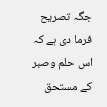جگہ تصریح فرما دی ہے کہ اس حلم وصبر کے مستحق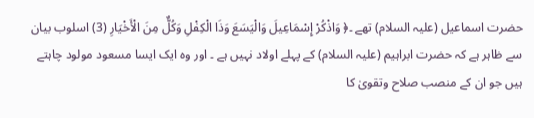حضرت اسماعیل (علیہ السلام) تھے ۔﴿ وَاذْكُرْ إِسْمَاعِيلَ وَالْيَسَعَ وَذَا الْكِفْلِ وَكُلٌّ مِنَ الْأَخْيَارِ (3) اسلوب بیان سے ظاہر ہے کہ حضرت ابراہیم (علیہ السلام) کے پہلے اولاد نہیں ہے ۔ اور وہ ایک ایسا مسعود مولود چاہتے ہیں جو ان کے منصب صلاح وتقویٰ كا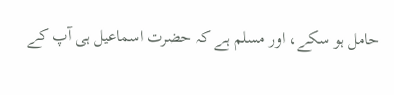حامل ہو سکے، اور مسلم ہے کہ حضرت اسماعیل ہی آپ کے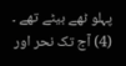پہلو ٹھے بیٹے تھے ۔ (4) آج تک نحر اور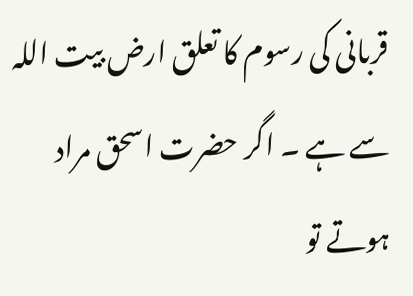قربانی کی رسوم کا تعلق ارض بیت اللہ سے ہے ۔ اگر حضرت اسحق مراد ہوتے تو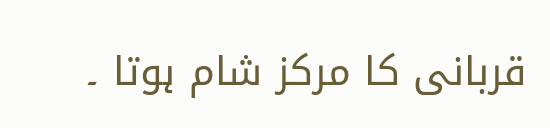قربانی کا مرکز شام ہوتا ۔